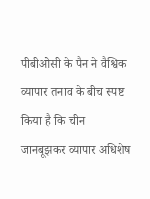पीबीओसी के पैन ने वैश्विक व्यापार तनाव के बीच स्पष्ट किया है कि चीन जानबूझकर व्यापार अधिशेष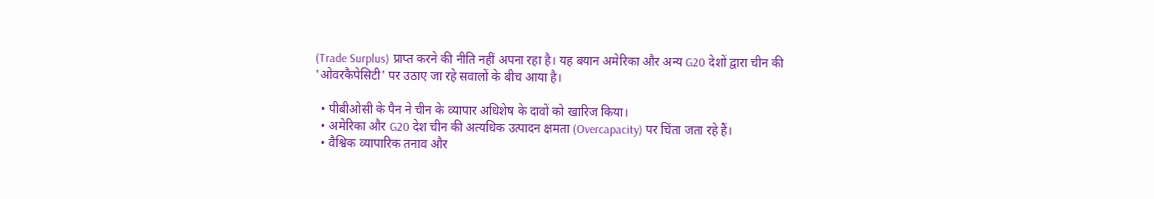(Trade Surplus) प्राप्त करने की नीति नहीं अपना रहा है। यह बयान अमेरिका और अन्य G20 देशों द्वारा चीन की 'ओवरकैपेसिटी' पर उठाए जा रहे सवालों के बीच आया है।

  • पीबीओसी के पैन ने चीन के व्यापार अधिशेष के दावों को खारिज किया।
  • अमेरिका और G20 देश चीन की अत्यधिक उत्पादन क्षमता (Overcapacity) पर चिंता जता रहे हैं।
  • वैश्विक व्यापारिक तनाव और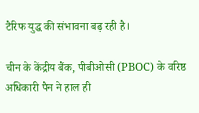टैरिफ युद्ध की संभावना बढ़ रही है।

चीन के केंद्रीय बैंक, पीबीओसी (PBOC) के वरिष्ठ अधिकारी पैन ने हाल ही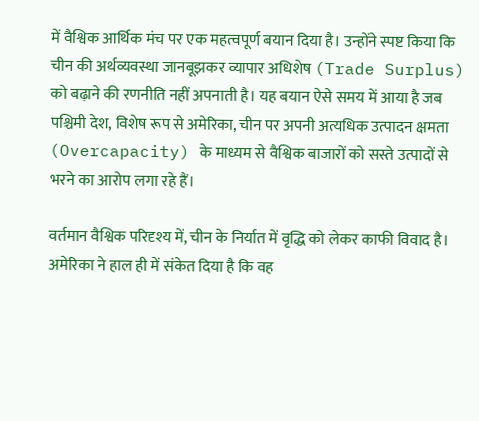में वैश्विक आर्थिक मंच पर एक महत्वपूर्ण बयान दिया है। उन्होंने स्पष्ट किया कि चीन की अर्थव्यवस्था जानबूझकर व्यापार अधिशेष (Trade Surplus) को बढ़ाने की रणनीति नहीं अपनाती है। यह बयान ऐसे समय में आया है जब पश्चिमी देश, विशेष रूप से अमेरिका, चीन पर अपनी अत्यधिक उत्पादन क्षमता (Overcapacity) के माध्यम से वैश्विक बाजारों को सस्ते उत्पादों से भरने का आरोप लगा रहे हैं।

वर्तमान वैश्विक परिदृश्य में, चीन के निर्यात में वृद्धि को लेकर काफी विवाद है। अमेरिका ने हाल ही में संकेत दिया है कि वह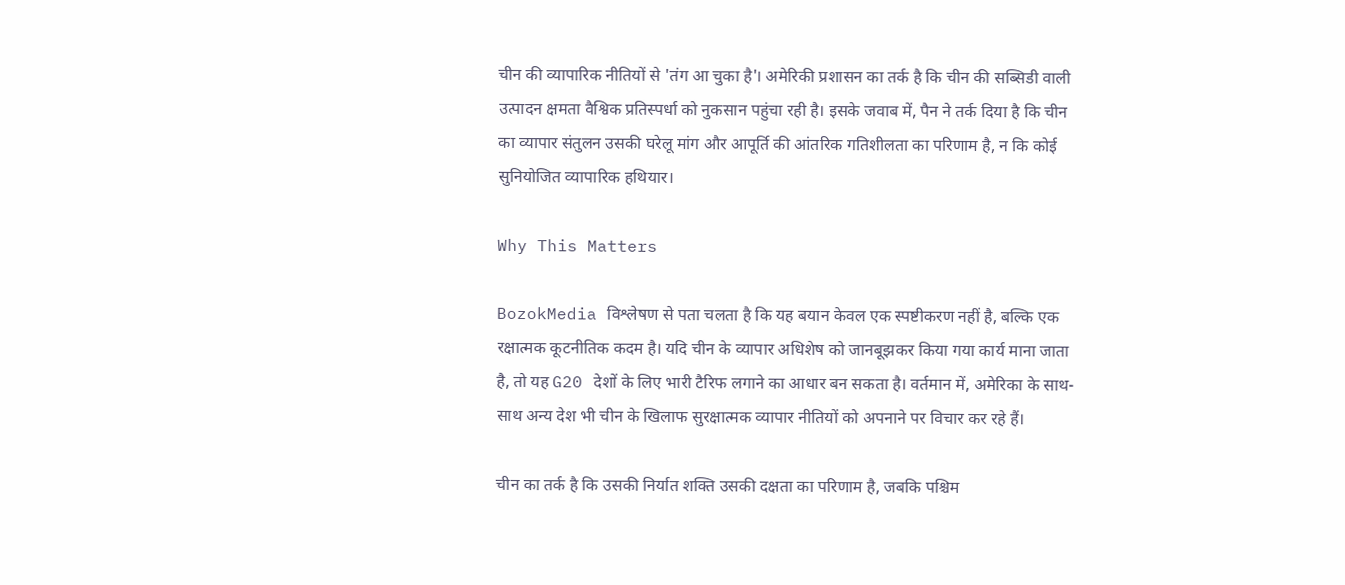चीन की व्यापारिक नीतियों से 'तंग आ चुका है'। अमेरिकी प्रशासन का तर्क है कि चीन की सब्सिडी वाली उत्पादन क्षमता वैश्विक प्रतिस्पर्धा को नुकसान पहुंचा रही है। इसके जवाब में, पैन ने तर्क दिया है कि चीन का व्यापार संतुलन उसकी घरेलू मांग और आपूर्ति की आंतरिक गतिशीलता का परिणाम है, न कि कोई सुनियोजित व्यापारिक हथियार।

Why This Matters

BozokMedia विश्लेषण से पता चलता है कि यह बयान केवल एक स्पष्टीकरण नहीं है, बल्कि एक रक्षात्मक कूटनीतिक कदम है। यदि चीन के व्यापार अधिशेष को जानबूझकर किया गया कार्य माना जाता है, तो यह G20 देशों के लिए भारी टैरिफ लगाने का आधार बन सकता है। वर्तमान में, अमेरिका के साथ-साथ अन्य देश भी चीन के खिलाफ सुरक्षात्मक व्यापार नीतियों को अपनाने पर विचार कर रहे हैं।

चीन का तर्क है कि उसकी निर्यात शक्ति उसकी दक्षता का परिणाम है, जबकि पश्चिम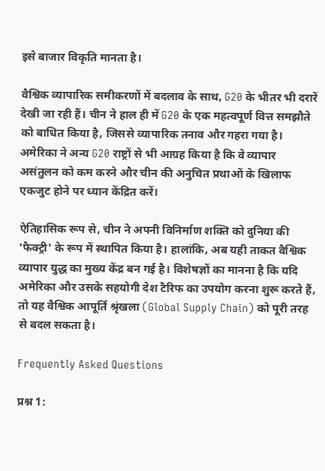इसे बाजार विकृति मानता है।

वैश्विक व्यापारिक समीकरणों में बदलाव के साथ, G20 के भीतर भी दरारें देखी जा रही हैं। चीन ने हाल ही में G20 के एक महत्वपूर्ण वित्त समझौते को बाधित किया है, जिससे व्यापारिक तनाव और गहरा गया है। अमेरिका ने अन्य G20 राष्ट्रों से भी आग्रह किया है कि वे व्यापार असंतुलन को कम करने और चीन की अनुचित प्रथाओं के खिलाफ एकजुट होने पर ध्यान केंद्रित करें।

ऐतिहासिक रूप से, चीन ने अपनी विनिर्माण शक्ति को दुनिया की 'फैक्ट्री' के रूप में स्थापित किया है। हालांकि, अब यही ताकत वैश्विक व्यापार युद्ध का मुख्य केंद्र बन गई है। विशेषज्ञों का मानना है कि यदि अमेरिका और उसके सहयोगी देश टैरिफ का उपयोग करना शुरू करते हैं, तो यह वैश्विक आपूर्ति श्रृंखला (Global Supply Chain) को पूरी तरह से बदल सकता है।

Frequently Asked Questions

प्रश्न 1: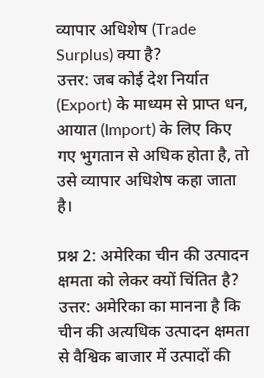व्यापार अधिशेष (Trade Surplus) क्या है?
उत्तर: जब कोई देश निर्यात (Export) के माध्यम से प्राप्त धन, आयात (Import) के लिए किए गए भुगतान से अधिक होता है, तो उसे व्यापार अधिशेष कहा जाता है।

प्रश्न 2: अमेरिका चीन की उत्पादन क्षमता को लेकर क्यों चिंतित है?
उत्तर: अमेरिका का मानना है कि चीन की अत्यधिक उत्पादन क्षमता से वैश्विक बाजार में उत्पादों की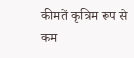कीमतें कृत्रिम रूप से कम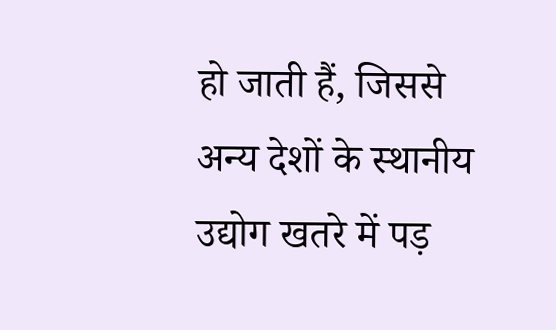हो जाती हैं, जिससे अन्य देशों के स्थानीय उद्योग खतरे में पड़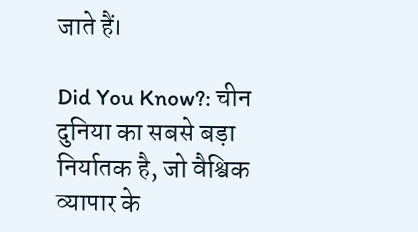जाते हैं।

Did You Know?: चीन दुनिया का सबसे बड़ा निर्यातक है, जो वैश्विक व्यापार के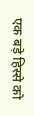एक बड़े हिस्से को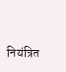नियंत्रित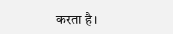करता है।